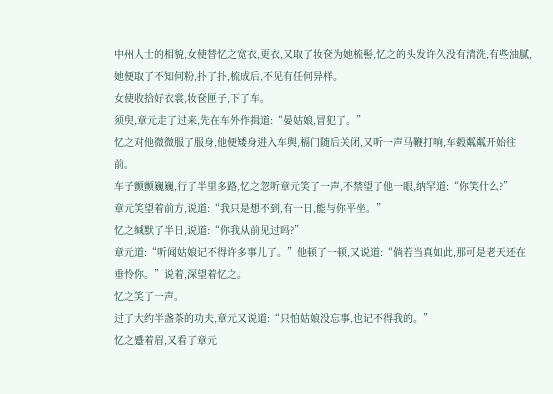中州人士的相貌,女使替忆之宽衣,更衣,又取了妆奁为她梳髻,忆之的头发许久没有清洗,有些油腻,她便取了不知何粉,扑了扑,梳成后,不见有任何异样。
女使收拾好衣裳,妆奁匣子,下了车。
须臾,章元走了过来,先在车外作揖道:“晏姑娘,冒犯了。”
忆之对他微微服了服身,他便矮身进入车舆,槅门随后关闭,又听一声马鞭打响,车毂粼粼开始往前。
车子颤颤巍巍,行了半里多路,忆之忽听章元笑了一声,不禁望了他一眼,纳罕道:“你笑什么?”
章元笑望着前方,说道:“我只是想不到,有一日,能与你平坐。”
忆之缄默了半日,说道:“你我从前见过吗?”
章元道:“听闻姑娘记不得许多事儿了。”他顿了一顿,又说道:“倘若当真如此,那可是老天还在垂怜你。”说着,深望着忆之。
忆之笑了一声。
过了大约半盏茶的功夫,章元又说道:“只怕姑娘没忘事,也记不得我的。”
忆之蹙着眉,又看了章元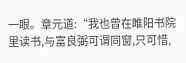一眼。章元道:“我也曾在睢阳书院里读书,与富良弼可谓同窗,只可惜,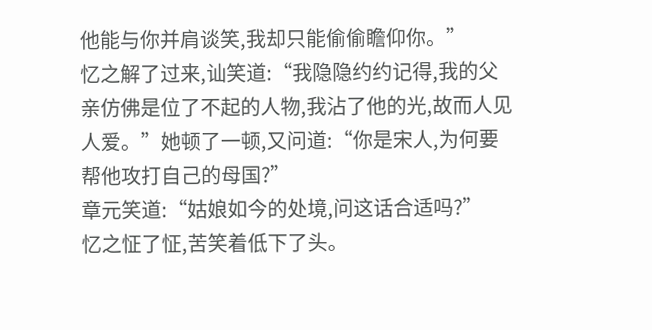他能与你并肩谈笑,我却只能偷偷瞻仰你。”
忆之解了过来,讪笑道:“我隐隐约约记得,我的父亲仿佛是位了不起的人物,我沾了他的光,故而人见人爱。”她顿了一顿,又问道:“你是宋人,为何要帮他攻打自己的母国?”
章元笑道:“姑娘如今的处境,问这话合适吗?”
忆之怔了怔,苦笑着低下了头。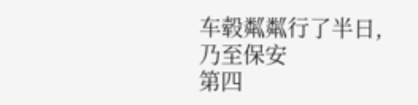车毂粼粼行了半日,乃至保安
第四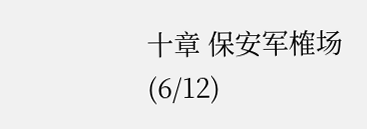十章 保安军榷场(6/12)